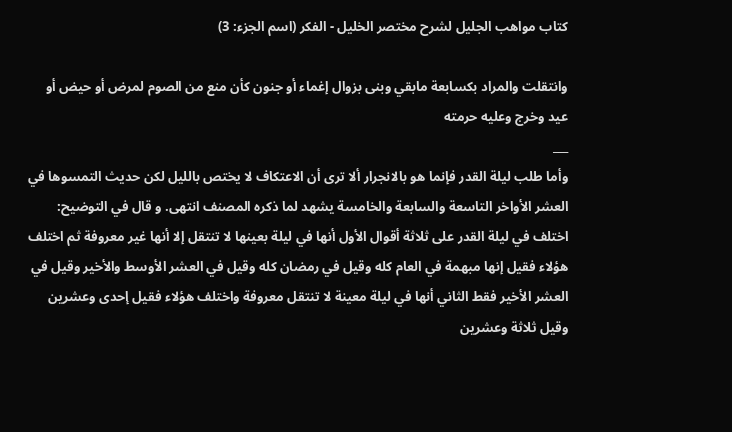كتاب مواهب الجليل لشرح مختصر الخليل - الفكر (اسم الجزء: 3)

وانتقلت والمراد بكسابعة مابقي وبنى بزوال إغماء أو جنون كأن منع من الصوم لمرض أو حيض أو عيد وخرج وعليه حرمته
___
وأما طلب ليلة القدر فإنما هو بالانجرار ألا ترى أن الاعتكاف لا يختص بالليل لكن حديث التمسوها في العشر الأواخر التاسعة والسابعة والخامسة يشهد لما ذكره المصنف انتهى. و قال في التوضيح: اختلف في ليلة القدر على ثلاثة أقوال الأول أنها في ليلة بعينها لا تنتقل إلا أنها غير معروفة ثم اختلف هؤلاء فقيل إنها مبهمة في العام كله وقيل في رمضان كله وقيل في العشر الأوسط والأخير وقيل في العشر الأخير فقط الثاني أنها في ليلة معينة لا تنتقل معروفة واختلف هؤلاء فقيل إحدى وعشرين وقيل ثلاثة وعشرين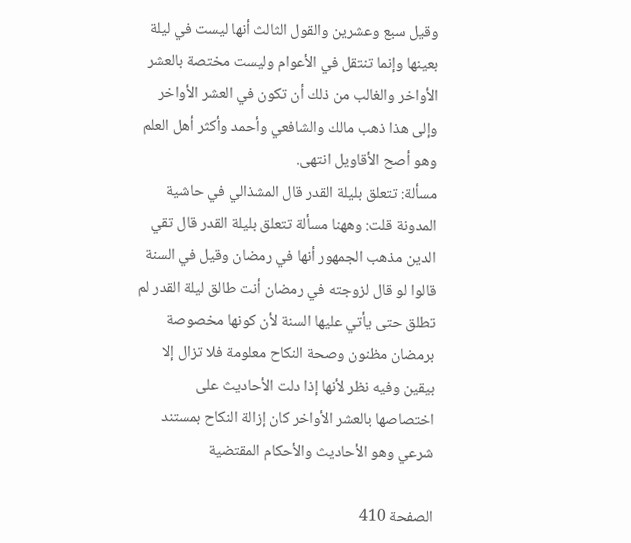وقيل سبع وعشرين والقول الثالث أنها ليست في ليلة بعينها وإنما تنتقل في الأعوام وليست مختصة بالعشر الأواخر والغالب من ذلك أن تكون في العشر الأواخر وإلى هذا ذهب مالك والشافعي وأحمد وأكثر أهل العلم وهو أصح الأقاويل انتهى.
مسألة: تتعلق بليلة القدر قال المشذالي في حاشية المدونة قلت: وههنا مسألة تتعلق بليلة القدر قال تقي الدين مذهب الجمهور أنها في رمضان وقيل في السنة قالوا لو قال لزوجته في رمضان أنت طالق ليلة القدر لم تطلق حتى يأتي عليها السنة لأن كونها مخصوصة برمضان مظنون وصحة النكاح معلومة فلا تزال إلا بيقين وفيه نظر لأنها إذا دلت الأحاديث على اختصاصها بالعشر الأواخر كان إزالة النكاح بمستند شرعي وهو الأحاديث والأحكام المقتضية

الصفحة 410